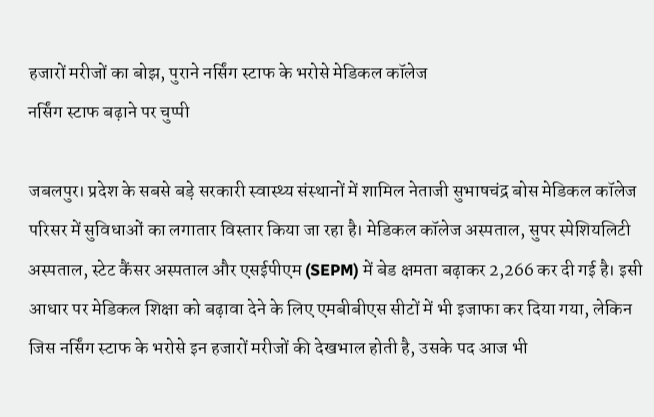हजारों मरीजों का बोझ, पुराने नर्सिंग स्टाफ के भरोसे मेडिकल कॉलेज
नर्सिंग स्टाफ बढ़ाने पर चुप्पी

जबलपुर। प्रदेश के सबसे बड़े सरकारी स्वास्थ्य संस्थानों में शामिल नेताजी सुभाषचंद्र बोस मेडिकल कॉलेज परिसर में सुविधाओं का लगातार विस्तार किया जा रहा है। मेडिकल कॉलेज अस्पताल, सुपर स्पेशियलिटी अस्पताल, स्टेट कैंसर अस्पताल और एसईपीएम (SEPM) में बेड क्षमता बढ़ाकर 2,266 कर दी गई है। इसी आधार पर मेडिकल शिक्षा को बढ़ावा देने के लिए एमबीबीएस सीटों में भी इजाफा कर दिया गया, लेकिन जिस नर्सिंग स्टाफ के भरोसे इन हजारों मरीजों की देखभाल होती है, उसके पद आज भी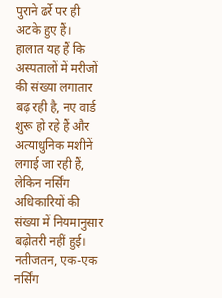पुराने ढर्रे पर ही अटके हुए हैं।
हालात यह हैं कि अस्पतालों में मरीजों की संख्या लगातार बढ़ रही है, नए वार्ड शुरू हो रहे हैं और अत्याधुनिक मशीनें लगाई जा रही हैं, लेकिन नर्सिंग अधिकारियों की संख्या में नियमानुसार बढ़ोतरी नहीं हुई। नतीजतन, एक-एक नर्सिंग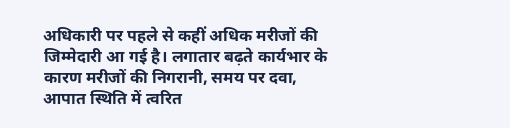अधिकारी पर पहले से कहीं अधिक मरीजों की जिम्मेदारी आ गई है। लगातार बढ़ते कार्यभार के कारण मरीजों की निगरानी, समय पर दवा, आपात स्थिति में त्वरित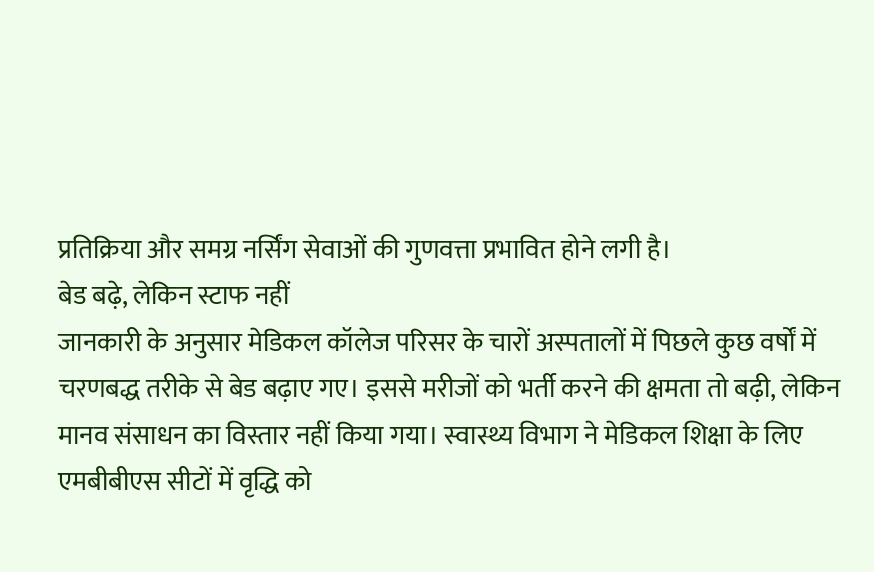प्रतिक्रिया और समग्र नर्सिंग सेवाओं की गुणवत्ता प्रभावित होने लगी है।
बेड बढ़े, लेकिन स्टाफ नहीं
जानकारी के अनुसार मेडिकल कॉलेज परिसर के चारों अस्पतालों में पिछले कुछ वर्षों में चरणबद्ध तरीके से बेड बढ़ाए गए। इससे मरीजों को भर्ती करने की क्षमता तो बढ़ी, लेकिन मानव संसाधन का विस्तार नहीं किया गया। स्वास्थ्य विभाग ने मेडिकल शिक्षा के लिए एमबीबीएस सीटों में वृद्धि को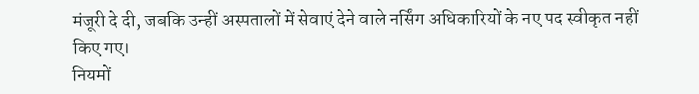मंजूरी दे दी, जबकि उन्हीं अस्पतालों में सेवाएं देने वाले नर्सिंग अधिकारियों के नए पद स्वीकृत नहीं किए गए।
नियमों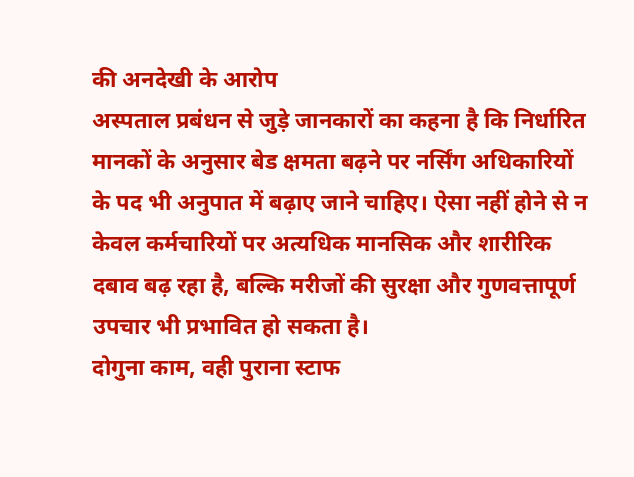की अनदेखी के आरोप
अस्पताल प्रबंधन से जुड़े जानकारों का कहना है कि निर्धारित मानकों के अनुसार बेड क्षमता बढ़ने पर नर्सिंग अधिकारियों के पद भी अनुपात में बढ़ाए जाने चाहिए। ऐसा नहीं होने से न केवल कर्मचारियों पर अत्यधिक मानसिक और शारीरिक दबाव बढ़ रहा है, बल्कि मरीजों की सुरक्षा और गुणवत्तापूर्ण उपचार भी प्रभावित हो सकता है।
दोगुना काम, वही पुराना स्टाफ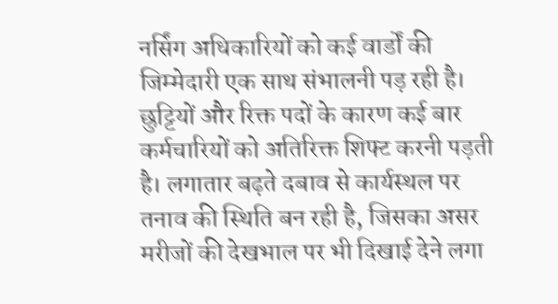नर्सिंग अधिकारियों को कई वार्डों की जिम्मेदारी एक साथ संभालनी पड़ रही है। छुट्टियों और रिक्त पदों के कारण कई बार कर्मचारियों को अतिरिक्त शिफ्ट करनी पड़ती है। लगातार बढ़ते दबाव से कार्यस्थल पर तनाव की स्थिति बन रही है, जिसका असर मरीजों की देखभाल पर भी दिखाई देने लगा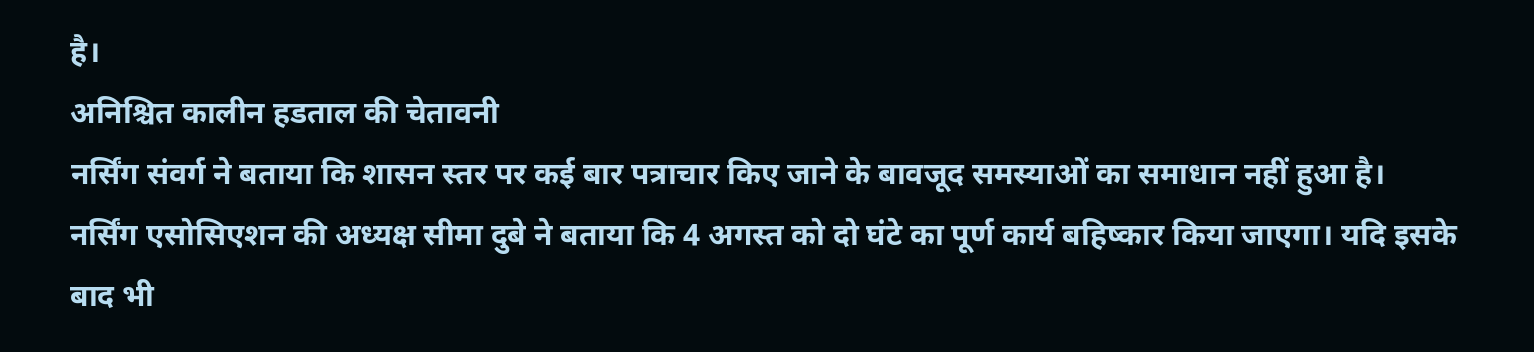है।
अनिश्चित कालीन हडताल की चेतावनी
नर्सिंग संवर्ग ने बताया कि शासन स्तर पर कई बार पत्राचार किए जाने के बावजूद समस्याओं का समाधान नहीं हुआ है। नर्सिंग एसोसिएशन की अध्यक्ष सीमा दुबे ने बताया कि 4 अगस्त को दो घंटे का पूर्ण कार्य बहिष्कार किया जाएगा। यदि इसके बाद भी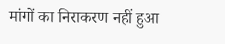मांगों का निराकरण नहीं हुआ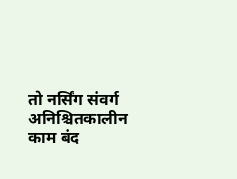तो नर्सिंग संवर्ग अनिश्चितकालीन काम बंद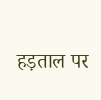हड़ताल पर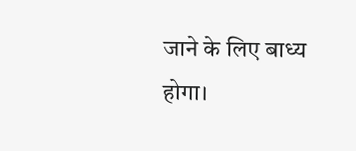जाने के लिए बाध्य होगा।